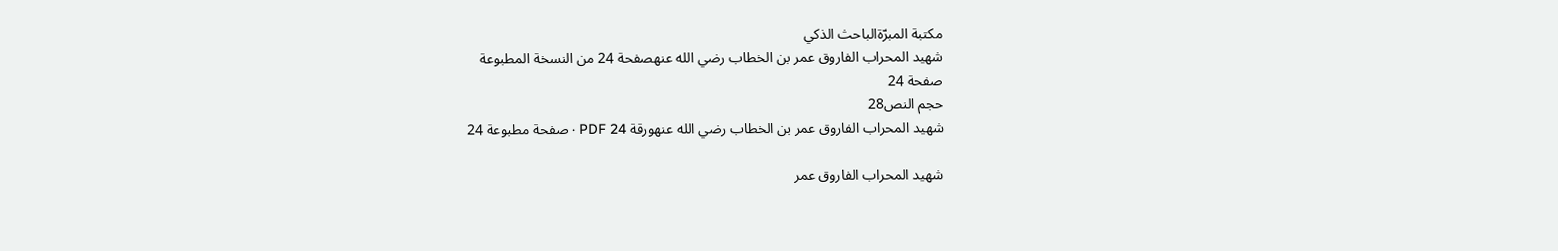مكتبة المبرّةالباحث الذكي
شهيد المحراب الفاروق عمر بن الخطاب رضي الله عنهصفحة 24 من النسخة المطبوعة
صفحة 24
حجم النص28
شهيد المحراب الفاروق عمر بن الخطاب رضي الله عنهورقة PDF 24 · صفحة مطبوعة 24

شهيد المحراب الفاروق عمر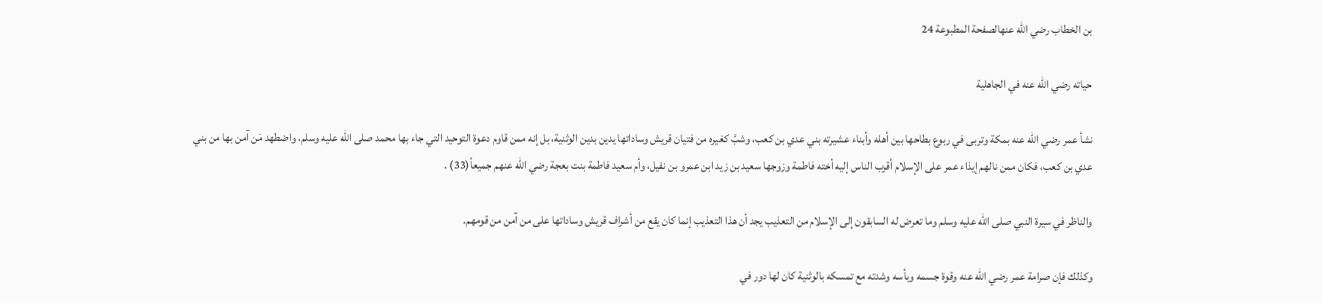بن الخطاب رضي الله عنهالصفحة المطبوعة 24

حياته رضي الله عنه في الجاهلية

نشأ عمر رضي الله عنه بمكة وتربى في ربوع بطاحها بين أهله وأبناء عشيرته بني عدي بن كعب، وشبَّ كغيره من فتيان قريش وساداتها يدين بدين الوثنية، بل إنه ممن قاوم دعوة التوحيد التي جاء بها محمد صلى الله عليه وسلم، واضطهد مَن آمن بها من بني عدي بن كعب، فكان ممن نالهم إيذاء عمر على الإسلام أقرب الناس إليه أخته فاطمة وزوجها سعيد بن زيد ابن عمرو بن نفيل، وأم سعيد فاطمة بنت بعجة رضي الله عنهم جميعاً(33) .

والناظر في سيرة النبي صلى الله عليه وسلم وما تعرض له السابقون إلى الإسلام من التعذيب يجد أن هذا التعذيب إنما كان يقع من أشراف قريش وساداتها على من آمن من قومهم.

وكذلك فإن صرامة عمر رضي الله عنه وقوة جسمه وبأسه وشدته مع تمسكه بالوثنية كان لها دور في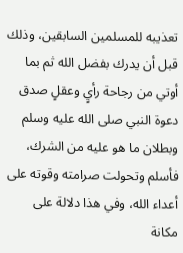تعذيبه للمسلمين السابقين، وذلك قبل أن يدرك بفضل الله ثم بما أوتي من رجاحة رأيٍ وعقلٍ صدق دعوة النبي صلى الله عليه وسلم وبطلان ما هو عليه من الشرك، فأسلم وتحولت صرامته وقوته على أعداء الله، وفي هذا دلالة على مكانة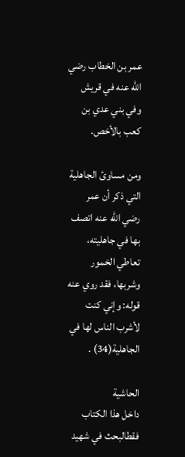عمر بن الخطاب رضي الله عنه في قريش وفي بني عدي بن كعب بالأخص.

ومن مساوئ الجاهلية التي ذكر أن عمر رضي الله عنه اتصف بها في جاهليته، تعاطي الخمور وشربها، فقد روي عنه قوله: وإني كنت لأشرب الناس لها في الجاهلية(34) .

الحاشية
داخل هذا الكتاب فقطالبحث في شهيد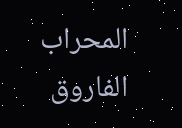المحراب الفاروق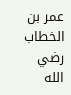عمر بن الخطاب رضي الله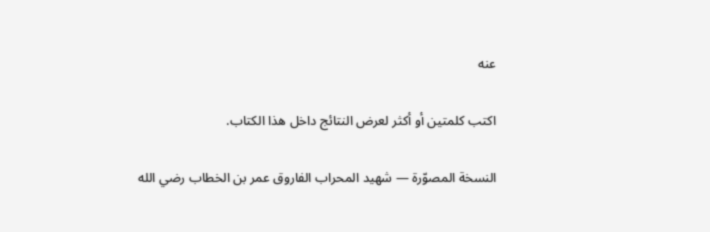عنه

اكتب كلمتين أو أكثر لعرض النتائج داخل هذا الكتاب.

النسخة المصوّرة — شهيد المحراب الفاروق عمر بن الخطاب رضي الله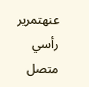عنهتمرير رأسي متصل